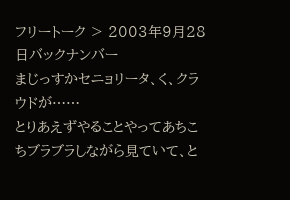フリートーク > 2003年9月28日バックナンバー
まじっすかセニョリータ、く、クラウドが……
とりあえずやることやってあちこちブラブラしながら見ていて、と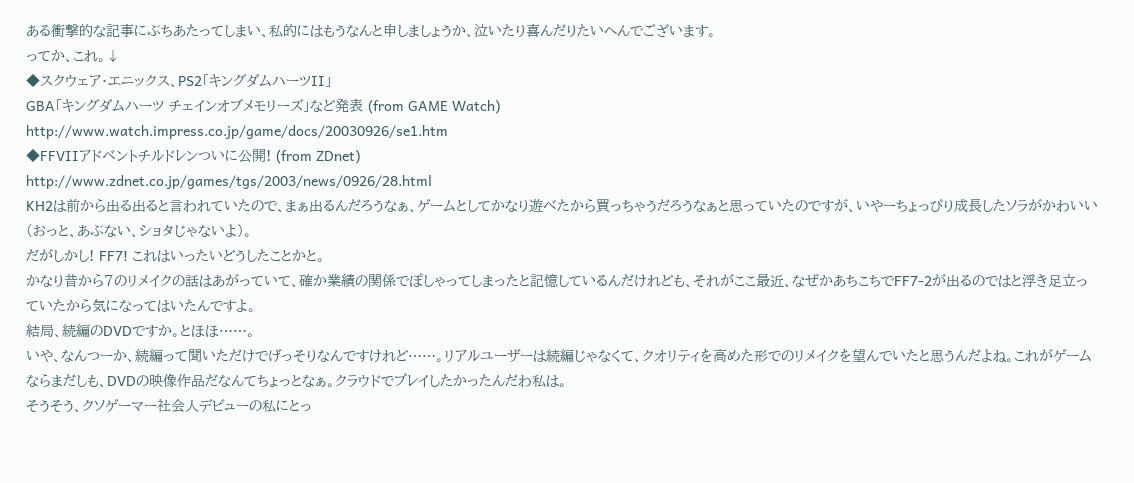ある衝撃的な記事にぶちあたってしまい、私的にはもうなんと申しましょうか、泣いたり喜んだりたいへんでございます。
ってか、これ。↓
◆スクウェア・エニックス、PS2「キングダムハーツII」
GBA「キングダムハーツ チェインオブメモリーズ」など発表 (from GAME Watch)
http://www.watch.impress.co.jp/game/docs/20030926/se1.htm
◆FFVIIアドベントチルドレンついに公開! (from ZDnet)
http://www.zdnet.co.jp/games/tgs/2003/news/0926/28.html
KH2は前から出る出ると言われていたので、まぁ出るんだろうなぁ、ゲームとしてかなり遊べたから買っちゃうだろうなぁと思っていたのですが、いやーちょっぴり成長したソラがかわいい(おっと、あぶない、ショタじゃないよ)。
だがしかし! FF7! これはいったいどうしたことかと。
かなり昔から7のリメイクの話はあがっていて、確か業績の関係でぽしゃってしまったと記憶しているんだけれども、それがここ最近、なぜかあちこちでFF7-2が出るのではと浮き足立っていたから気になってはいたんですよ。
結局、続編のDVDですか。とほほ……。
いや、なんつーか、続編って聞いただけでげっそりなんですけれど……。リアルユーザーは続編じゃなくて、クオリティを高めた形でのリメイクを望んでいたと思うんだよね。これがゲームならまだしも、DVDの映像作品だなんてちょっとなぁ。クラウドでプレイしたかったんだわ私は。
そうそう、クソゲーマー社会人デビューの私にとっ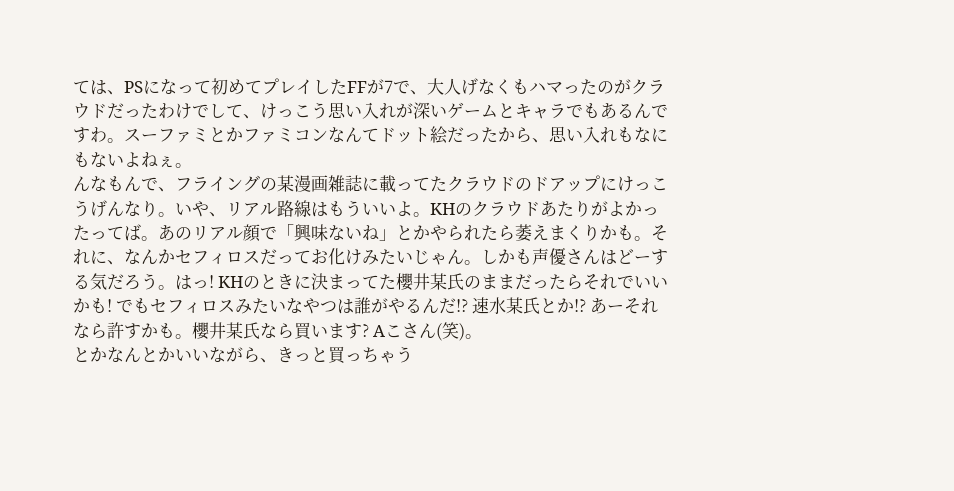ては、PSになって初めてプレイしたFFが7で、大人げなくもハマったのがクラウドだったわけでして、けっこう思い入れが深いゲームとキャラでもあるんですわ。スーファミとかファミコンなんてドット絵だったから、思い入れもなにもないよねぇ。
んなもんで、フライングの某漫画雑誌に載ってたクラウドのドアップにけっこうげんなり。いや、リアル路線はもういいよ。KHのクラウドあたりがよかったってば。あのリアル顔で「興味ないね」とかやられたら萎えまくりかも。それに、なんかセフィロスだってお化けみたいじゃん。しかも声優さんはどーする気だろう。はっ! KHのときに決まってた櫻井某氏のままだったらそれでいいかも! でもセフィロスみたいなやつは誰がやるんだ!? 速水某氏とか!? あーそれなら許すかも。櫻井某氏なら買います? Aこさん(笑)。
とかなんとかいいながら、きっと買っちゃう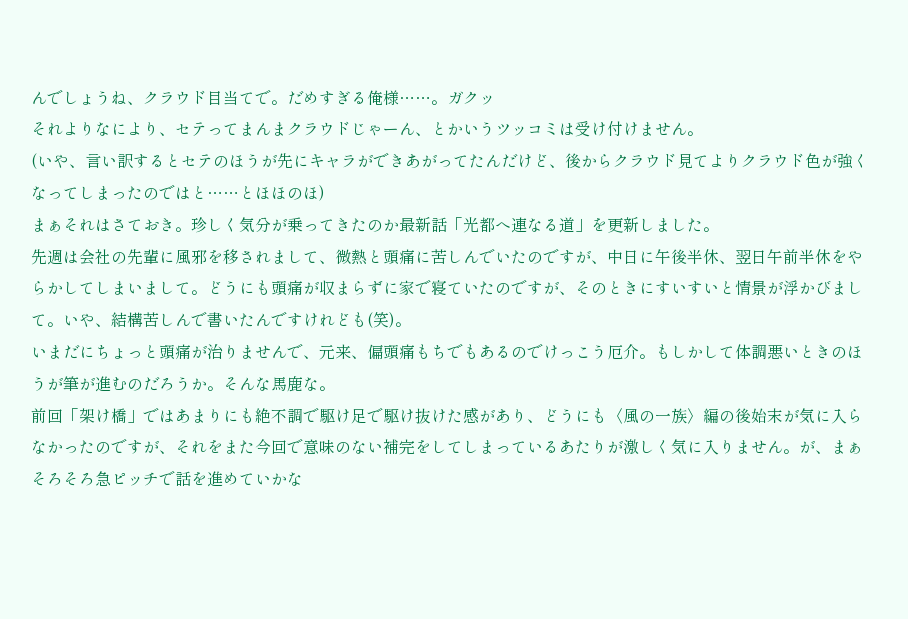んでしょうね、クラウド目当てで。だめすぎる俺様……。ガクッ
それよりなにより、セテってまんまクラウドじゃーん、とかいうツッコミは受け付けません。
(いや、言い訳するとセテのほうが先にキャラができあがってたんだけど、後からクラウド見てよりクラウド色が強くなってしまったのではと……とほほのほ)
まぁそれはさておき。珍しく気分が乗ってきたのか最新話「光都へ連なる道」を更新しました。
先週は会社の先輩に風邪を移されまして、微熱と頭痛に苦しんでいたのですが、中日に午後半休、翌日午前半休をやらかしてしまいまして。どうにも頭痛が収まらずに家で寝ていたのですが、そのときにすいすいと情景が浮かびまして。いや、結構苦しんで書いたんですけれども(笑)。
いまだにちょっと頭痛が治りませんで、元来、偏頭痛もちでもあるのでけっこう厄介。もしかして体調悪いときのほうが筆が進むのだろうか。そんな馬鹿な。
前回「架け橋」ではあまりにも絶不調で駆け足で駆け抜けた感があり、どうにも〈風の一族〉編の後始末が気に入らなかったのですが、それをまた今回で意味のない補完をしてしまっているあたりが激しく気に入りません。が、まぁそろそろ急ピッチで話を進めていかな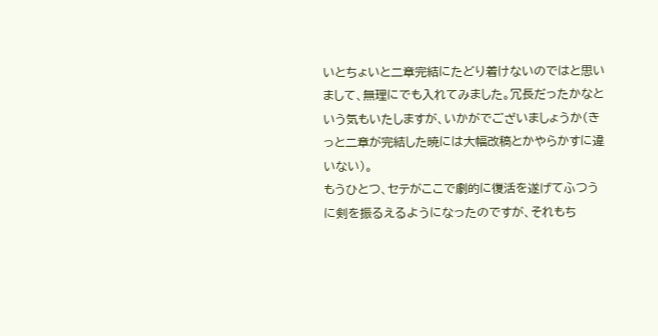いとちょいと二章完結にたどり着けないのではと思いまして、無理にでも入れてみました。冗長だったかなという気もいたしますが、いかがでございましょうか(きっと二章が完結した暁には大幅改稿とかやらかすに違いない)。
もうひとつ、セテがここで劇的に復活を遂げてふつうに剣を振るえるようになったのですが、それもち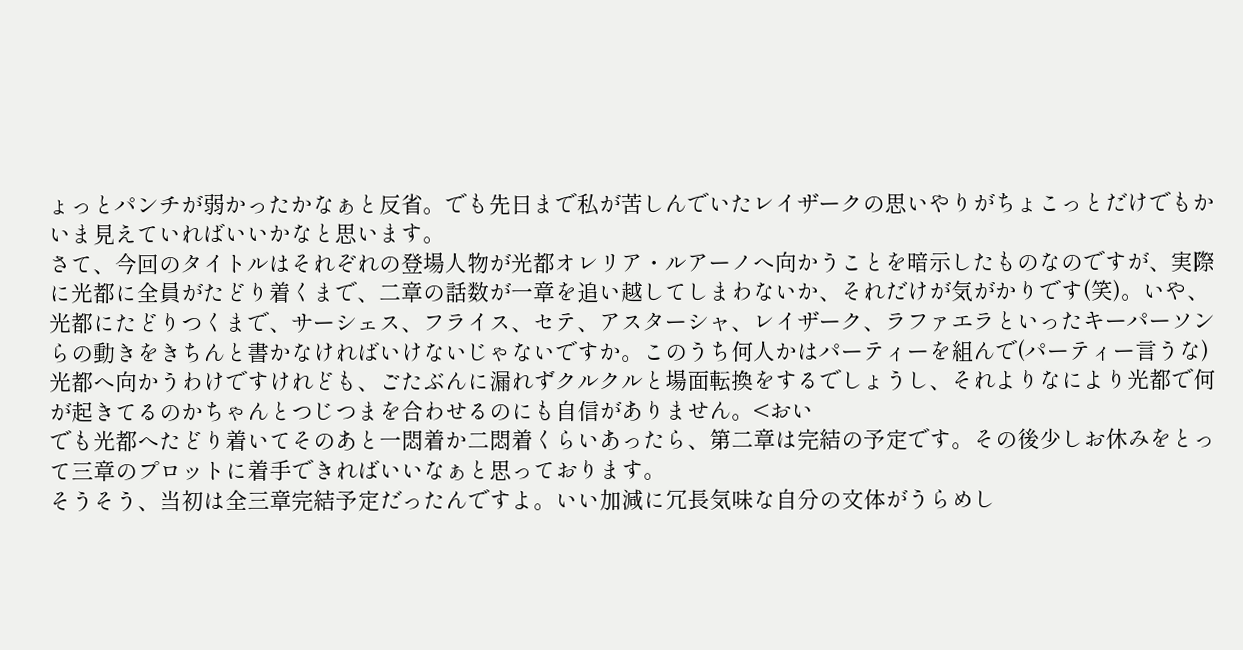ょっとパンチが弱かったかなぁと反省。でも先日まで私が苦しんでいたレイザークの思いやりがちょこっとだけでもかいま見えていればいいかなと思います。
さて、今回のタイトルはそれぞれの登場人物が光都オレリア・ルアーノへ向かうことを暗示したものなのですが、実際に光都に全員がたどり着くまで、二章の話数が一章を追い越してしまわないか、それだけが気がかりです(笑)。いや、光都にたどりつくまで、サーシェス、フライス、セテ、アスターシャ、レイザーク、ラファエラといったキーパーソンらの動きをきちんと書かなければいけないじゃないですか。このうち何人かはパーティーを組んで(パーティー言うな)光都へ向かうわけですけれども、ごたぶんに漏れずクルクルと場面転換をするでしょうし、それよりなにより光都で何が起きてるのかちゃんとつじつまを合わせるのにも自信がありません。<おい
でも光都へたどり着いてそのあと一悶着か二悶着くらいあったら、第二章は完結の予定です。その後少しお休みをとって三章のプロットに着手できればいいなぁと思っております。
そうそう、当初は全三章完結予定だったんですよ。いい加減に冗長気味な自分の文体がうらめし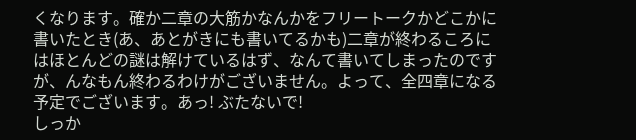くなります。確か二章の大筋かなんかをフリートークかどこかに書いたとき(あ、あとがきにも書いてるかも)二章が終わるころにはほとんどの謎は解けているはず、なんて書いてしまったのですが、んなもん終わるわけがございません。よって、全四章になる予定でございます。あっ! ぶたないで!
しっか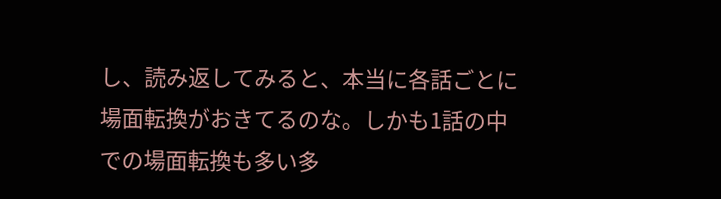し、読み返してみると、本当に各話ごとに場面転換がおきてるのな。しかも1話の中での場面転換も多い多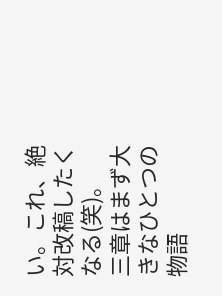い。これ、絶対改稿したくなる(笑)。
三章はまず大きなひとつの物語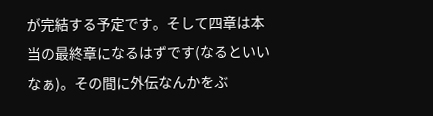が完結する予定です。そして四章は本当の最終章になるはずです(なるといいなぁ)。その間に外伝なんかをぶ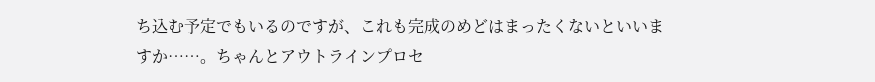ち込む予定でもいるのですが、これも完成のめどはまったくないといいますか……。ちゃんとアウトラインプロセ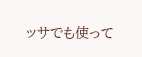ッサでも使って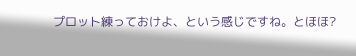プロット練っておけよ、という感じですね。とほほ?